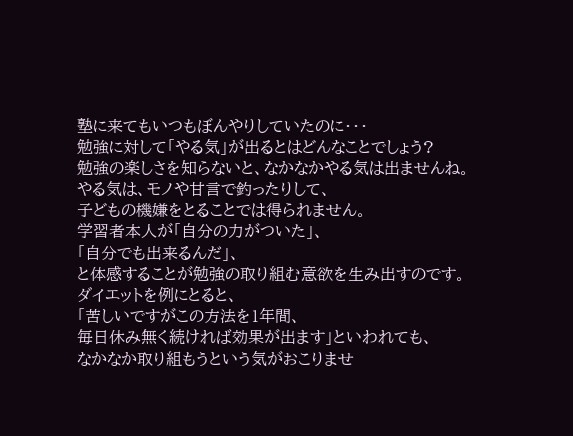塾に来てもいつもぼんやりしていたのに・・・
勉強に対して「やる気」が出るとはどんなことでしょう?
勉強の楽しさを知らないと、なかなかやる気は出ませんね。
やる気は、モノや甘言で釣ったりして、
子どもの機嫌をとることでは得られません。
学習者本人が「自分の力がついた」、
「自分でも出来るんだ」、
と体感することが勉強の取り組む意欲を生み出すのです。
ダイエットを例にとると、
「苦しいですがこの方法を1年間、
毎日休み無く続ければ効果が出ます」といわれても、
なかなか取り組もうという気がおこりませ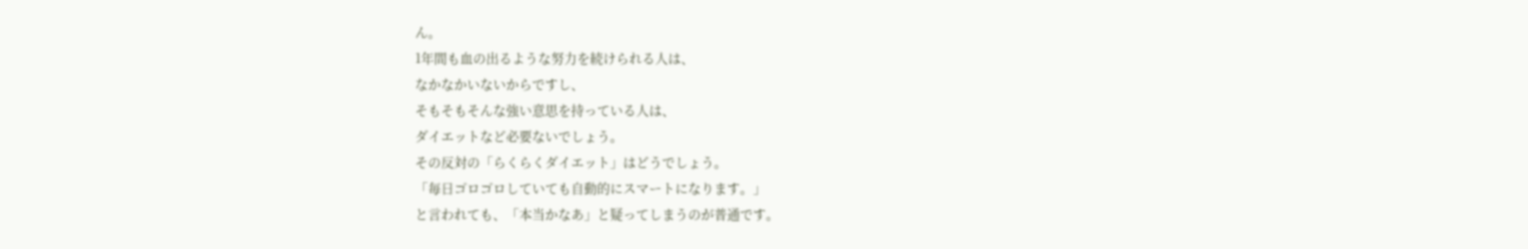ん。
1年間も血の出るような努力を続けられる人は、
なかなかいないからですし、
そもそもそんな強い意思を持っている人は、
ダイエットなど必要ないでしょう。
その反対の「らくらくダイエット」はどうでしょう。
「毎日ゴロゴロしていても自動的にスマートになります。」
と言われても、「本当かなあ」と疑ってしまうのが普通です。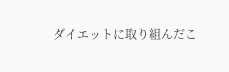ダイエットに取り組んだこ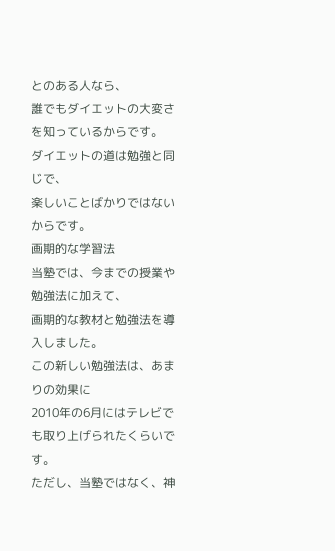とのある人なら、
誰でもダイエットの大変さを知っているからです。
ダイエットの道は勉強と同じで、
楽しいことばかりではないからです。
画期的な学習法
当塾では、今までの授業や勉強法に加えて、
画期的な教材と勉強法を導入しました。
この新しい勉強法は、あまりの効果に
2010年の6月にはテレビでも取り上げられたくらいです。
ただし、当塾ではなく、神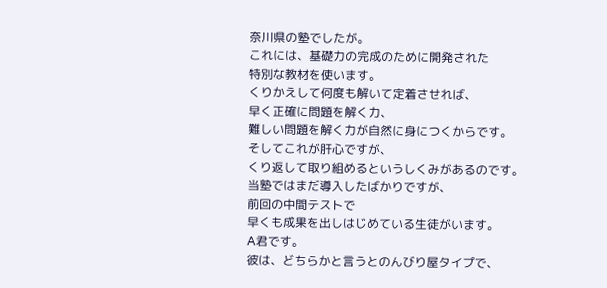奈川県の塾でしたが。
これには、基礎力の完成のために開発された
特別な教材を使います。
くりかえして何度も解いて定着させれば、
早く正確に問題を解く力、
難しい問題を解く力が自然に身につくからです。
そしてこれが肝心ですが、
くり返して取り組めるというしくみがあるのです。
当塾ではまだ導入したばかりですが、
前回の中間テストで
早くも成果を出しはじめている生徒がいます。
A君です。
彼は、どちらかと言うとのんびり屋タイプで、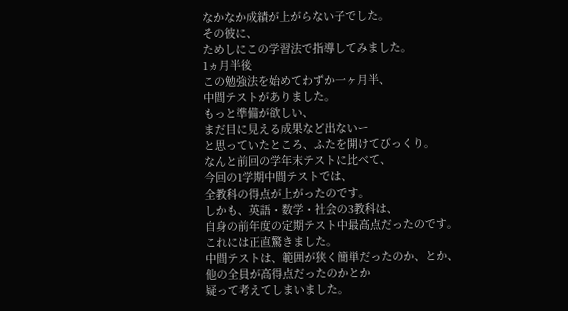なかなか成績が上がらない子でした。
その彼に、
ためしにこの学習法で指導してみました。
1ヵ月半後
この勉強法を始めてわずか一ヶ月半、
中間テストがありました。
もっと準備が欲しい、
まだ目に見える成果など出ないー
と思っていたところ、ふたを開けてびっくり。
なんと前回の学年末テストに比べて、
今回の1学期中間テストでは、
全教科の得点が上がったのです。
しかも、英語・数学・社会の3教科は、
自身の前年度の定期テスト中最高点だったのです。
これには正直驚きました。
中間テストは、範囲が狭く簡単だったのか、とか、
他の全員が高得点だったのかとか
疑って考えてしまいました。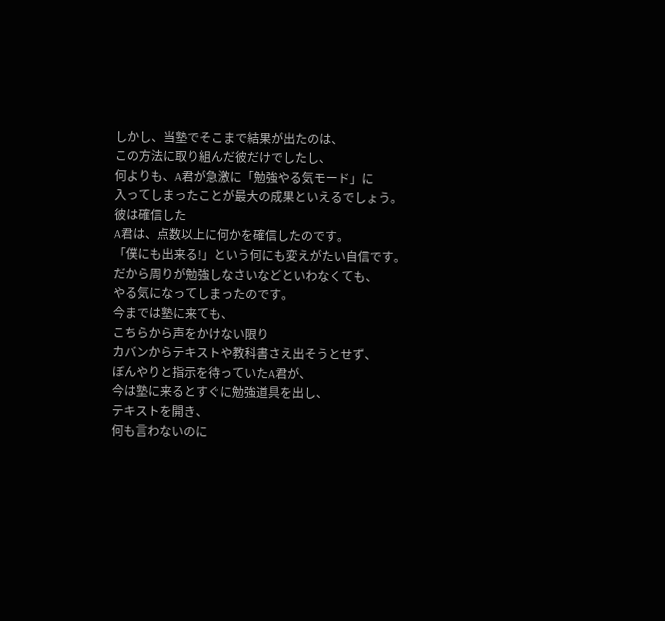しかし、当塾でそこまで結果が出たのは、
この方法に取り組んだ彼だけでしたし、
何よりも、A君が急激に「勉強やる気モード」に
入ってしまったことが最大の成果といえるでしょう。
彼は確信した
A君は、点数以上に何かを確信したのです。
「僕にも出来る!」という何にも変えがたい自信です。
だから周りが勉強しなさいなどといわなくても、
やる気になってしまったのです。
今までは塾に来ても、
こちらから声をかけない限り
カバンからテキストや教科書さえ出そうとせず、
ぼんやりと指示を待っていたA君が、
今は塾に来るとすぐに勉強道具を出し、
テキストを開き、
何も言わないのに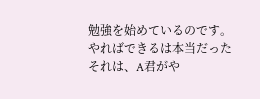勉強を始めているのです。
やればできるは本当だった
それは、A君がや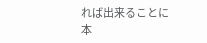れば出来ることに
本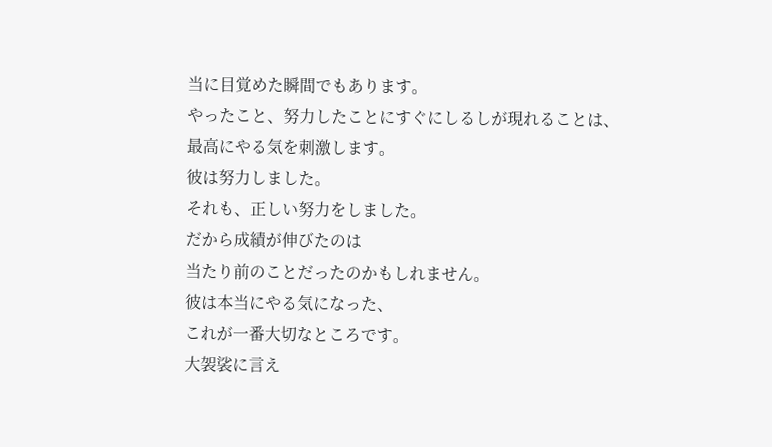当に目覚めた瞬間でもあります。
やったこと、努力したことにすぐにしるしが現れることは、
最高にやる気を刺激します。
彼は努力しました。
それも、正しい努力をしました。
だから成績が伸びたのは
当たり前のことだったのかもしれません。
彼は本当にやる気になった、
これが一番大切なところです。
大袈裟に言え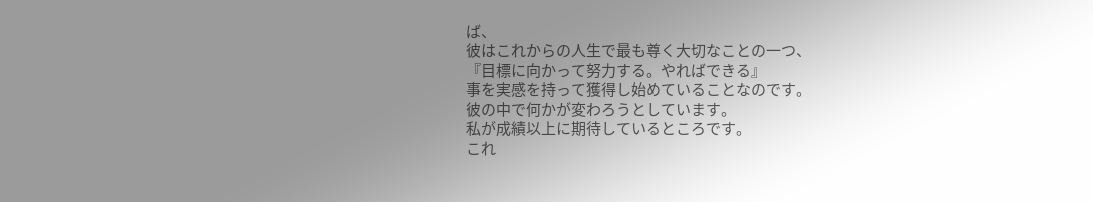ば、
彼はこれからの人生で最も尊く大切なことの一つ、
『目標に向かって努力する。やればできる』
事を実感を持って獲得し始めていることなのです。
彼の中で何かが変わろうとしています。
私が成績以上に期待しているところです。
これ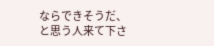ならできそうだ、と思う人来て下さ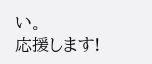い。
応援します!